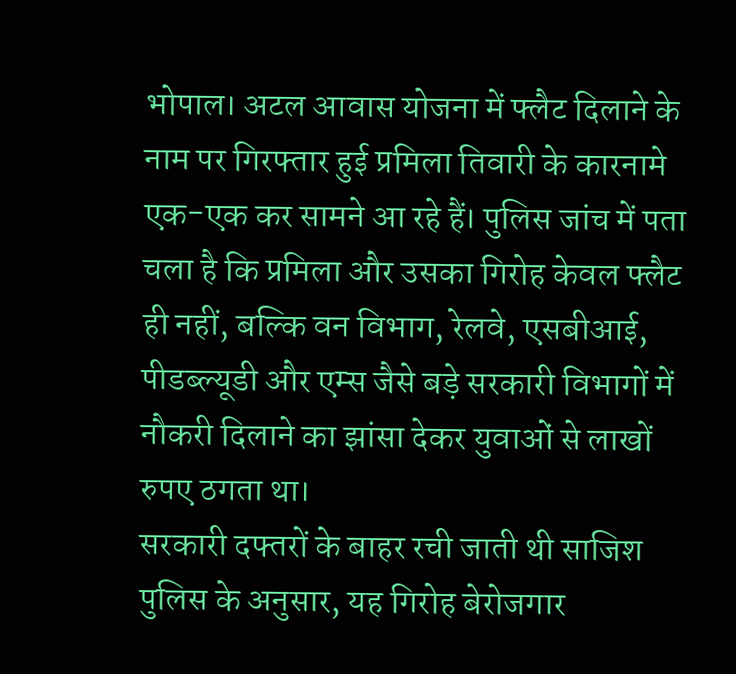भोपाल। अटल आवास योजना में फ्लैट दिलाने के नाम पर गिरफ्तार हुई प्रमिला तिवारी के कारनामे एक-एक कर सामने आ रहे हैं। पुलिस जांच में पता चला है कि प्रमिला और उसका गिरोह केवल फ्लैट ही नहीं, बल्कि वन विभाग, रेलवे, एसबीआई, पीडब्ल्यूडी और एम्स जैसे बड़े सरकारी विभागों में नौकरी दिलाने का झांसा देकर युवाओं से लाखों रुपए ठगता था।
सरकारी दफ्तरों के बाहर रची जाती थी साजिश
पुलिस के अनुसार, यह गिरोह बेरोजगार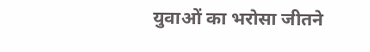युवाओं का भरोसा जीतने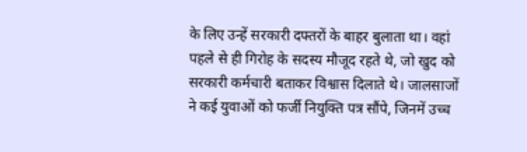के लिए उन्हें सरकारी दफ्तरों के बाहर बुलाता था। वहां पहले से ही गिरोह के सदस्य मौजूद रहते थे, जो खुद को सरकारी कर्मचारी बताकर विश्वास दिलाते थे। जालसाजों ने कई युवाओं को फर्जी नियुक्ति पत्र सौंपे, जिनमें उच्च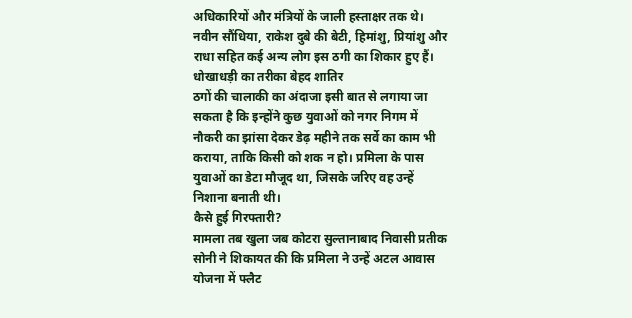अधिकारियों और मंत्रियों के जाली हस्ताक्षर तक थे। नवीन सौंधिया, राकेश दुबे की बेटी, हिमांशु, प्रियांशु और राधा सहित कई अन्य लोग इस ठगी का शिकार हुए हैं।
धोखाधड़ी का तरीका बेहद शातिर
ठगों की चालाकी का अंदाजा इसी बात से लगाया जा सकता है कि इन्होंने कुछ युवाओं को नगर निगम में नौकरी का झांसा देकर डेढ़ महीने तक सर्वे का काम भी कराया, ताकि किसी को शक न हो। प्रमिला के पास युवाओं का डेटा मौजूद था, जिसके जरिए वह उन्हें निशाना बनाती थी।
कैसे हुई गिरफ्तारी?
मामला तब खुला जब कोटरा सुल्तानाबाद निवासी प्रतीक सोनी ने शिकायत की कि प्रमिला ने उन्हें अटल आवास योजना में फ्लैट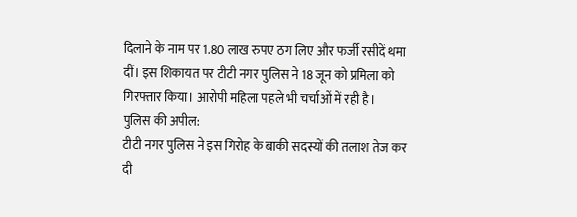दिलाने के नाम पर 1.80 लाख रुपए ठग लिए और फर्जी रसीदें थमा दीं। इस शिकायत पर टीटी नगर पुलिस ने 18 जून को प्रमिला को गिरफ्तार किया। आरोपी महिला पहले भी चर्चाओं में रही है।
पुलिस की अपील:
टीटी नगर पुलिस ने इस गिरोह के बाकी सदस्यों की तलाश तेज कर दी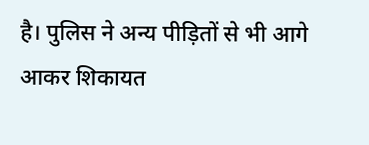है। पुलिस ने अन्य पीड़ितों से भी आगे आकर शिकायत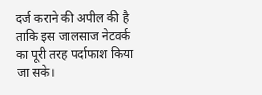दर्ज कराने की अपील की है ताकि इस जालसाज नेटवर्क का पूरी तरह पर्दाफाश किया जा सके।